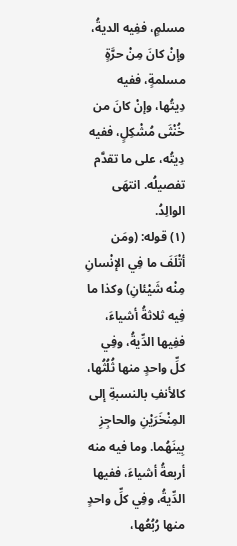مسلمٍ، ففِيه الديةُ، وإنْ كانَ مِنْ حرَّةٍ مسلمةٍ، ففيه دِيتُها، وإنْ كانَ من خُنْثَى مُشْكِلٍ، ففيه دِيتُه، على ما تقدَّم تفصيلُه. انتهَى الوالِدُ.
(١) قوله: (ومَن أتْلَفَ ما فِي الإنْسانِ مِنْه شَيْئانِ) وكذا ما فِيه ثلاثةُ أشياءَ، ففِيها الدِّيةُ، وفِي كلِّ واحدٍ منها ثُلُثُها، كالأنفِ بالنسبةِ إلى المِنْخَرَيْنِ والحاجِزِ بِينَهُما. وما فيه منه أربعةُ أشياءَ، ففيها الدِّيةُ، وفِي كلِّ واحدٍ منها رُبُعُها،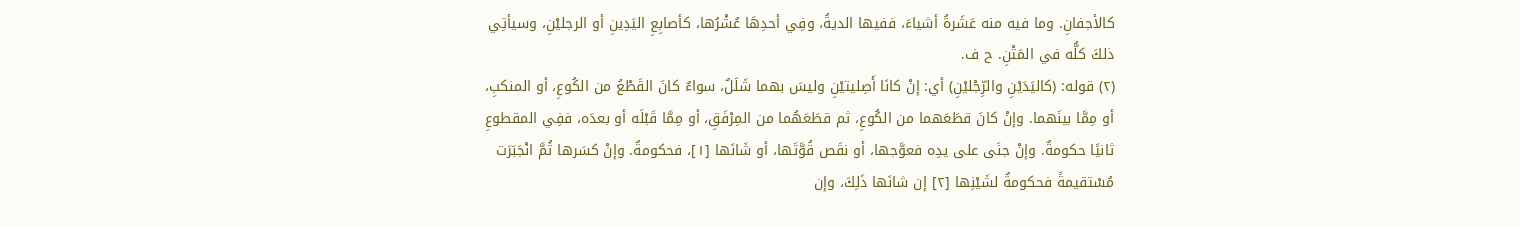كالأجفانِ. وما فيه منه عَشَرةُ أشياءَ، ففيها الديةُ، وفِي أحدِهَا عُشْرُها، كأصابِعِ اليَدِينِ أو الرجليْنِ، وسيأتِي ذلكَ كلُّه في المَتْنِ. ح ف.
(٢) قوله: (كاليَدَيْنِ والرِّجْليْنِ) أي: إنْ كانَا أَصِليتيْنِ وليسَ بهما شَلَلٌ، سواءٌ كانَ القَطْعُ من الكُوعِ، أو المنكبِ، أو مِمَّا بينَهما. وإنْ كانَ قطَعَهما من الكُوعِ، ثم قطَعَهُما من المِرْفَقِ، أو مِمَّا قَبْلَه أو بعدَه، ففِي المقطوعِ ثانيًا حكومةٌ. وإنْ جنَى على يدِه فعوَّجها، أو نقَص قُوَّتَها، أو شَانَها [١]، فحكومةٌ. وإنْ كسَرها ثُمَّ انْجَبَرَت مُسْتقيمةً فحكومةٌ لشَيْنِها [٢] إن شانَها ذَلِكَ، وإن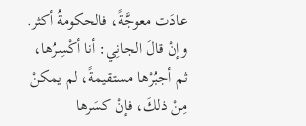عادَت معوجَّةً، فالحكومةُ أكثر. وإنْ قالَ الجانِي: أنا أكْسِرُها، ثم أجبُرْها مستقيمةً، لم يمكنْ مِنْ ذلكَ، فإنْ كسَرها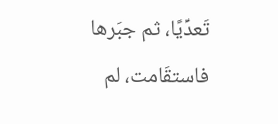تَعدِّيًا، ثم جبَرها فاستقَامت، لم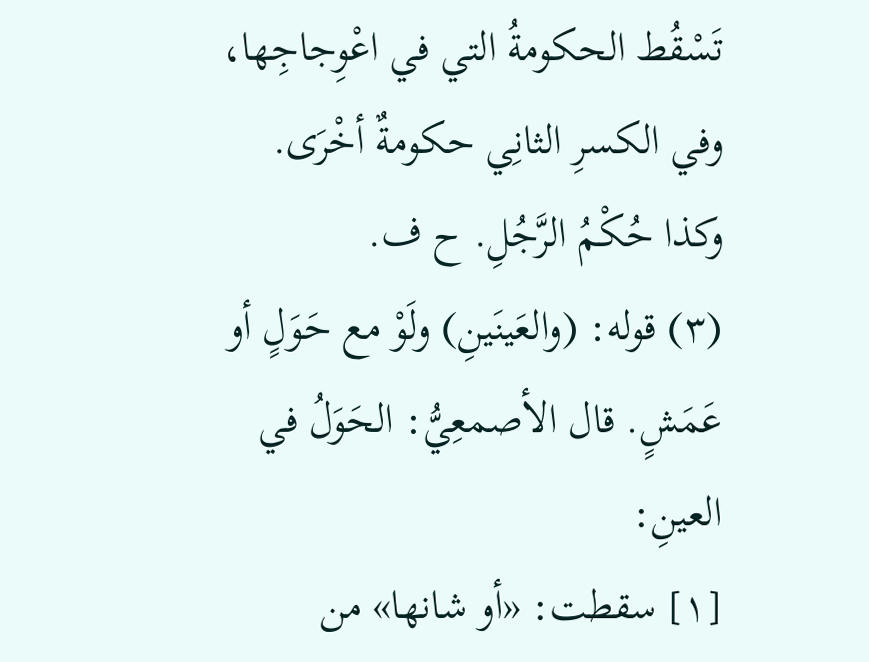تَسْقُط الحكومةُ التي في اعْوِجاجِها، وفي الكسرِ الثانِي حكومةٌ أخْرَى. وكذا حُكْمُ الرَّجُلِ. ح ف.
(٣) قوله: (والعَينَينِ) ولَوْ مع حَوَلٍ أو عَمَشٍ. قال الأصمعِيُّ: الحَوَلُ في العينِ:
[١] سقطت: «أو شانها» من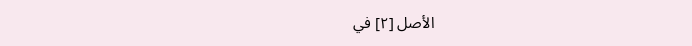الأصل [٢] في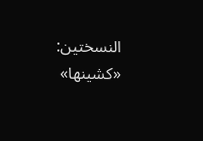النسختين: «كشينها»